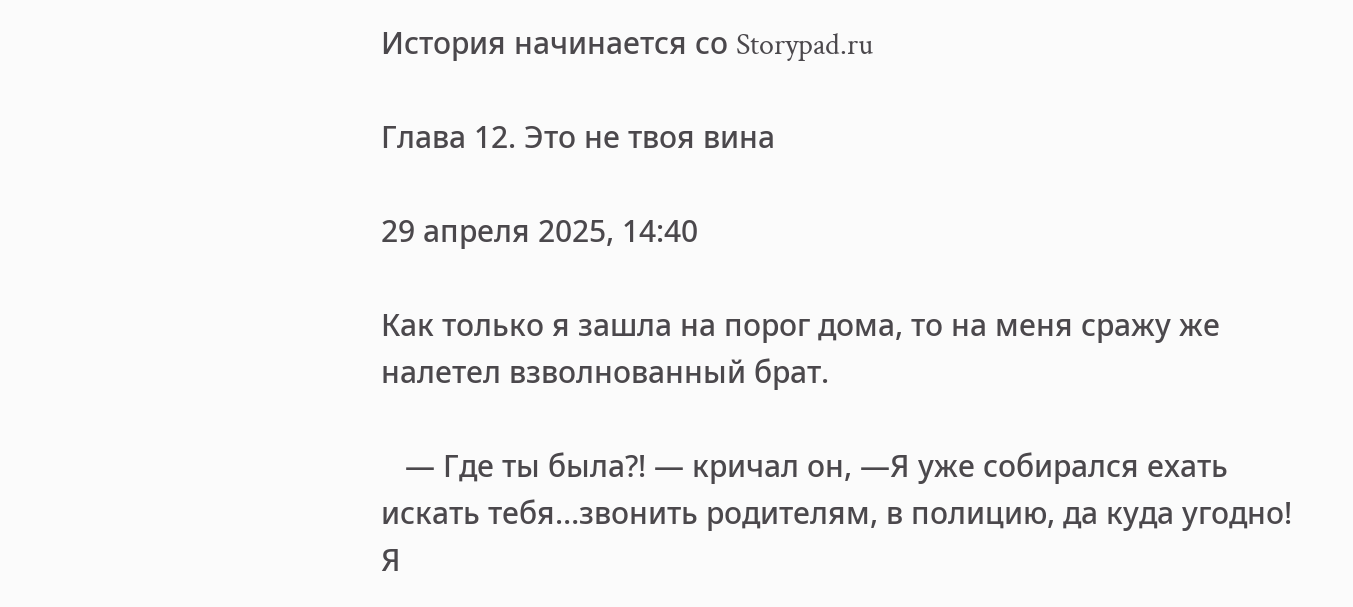История начинается со Storypad.ru

Глава 12. Это не твоя вина

29 апреля 2025, 14:40

Как только я зашла на порог дома, то на меня сражу же налетел взволнованный брат.

   — Где ты была?! — кричал он, —Я уже собирался ехать искать тебя…звонить родителям, в полицию, да куда угодно! Я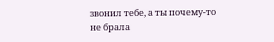звонил тебе, а ты почему-то не брала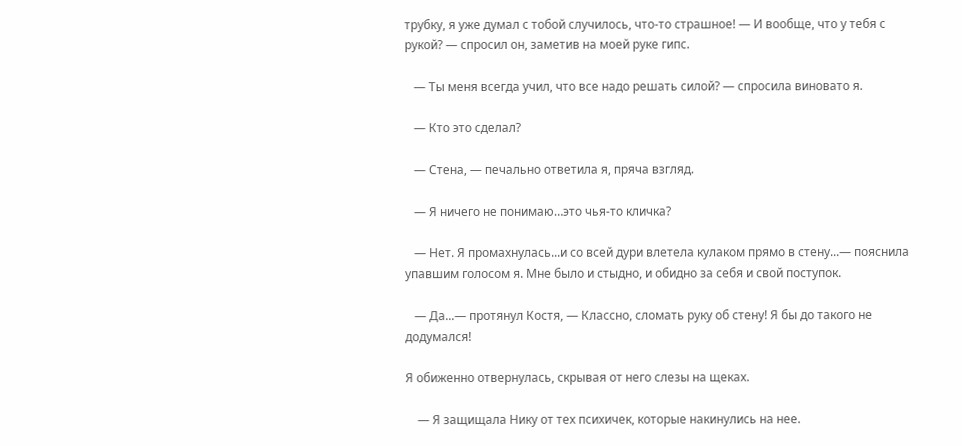трубку, я уже думал с тобой случилось, что-то страшное! — И вообще, что у тебя с рукой? — спросил он, заметив на моей руке гипс.

   — Ты меня всегда учил, что все надо решать силой? — спросила виновато я.

   — Кто это сделал?

   — Стена, — печально ответила я, пряча взгляд.

   — Я ничего не понимаю…это чья-то кличка?

   — Нет. Я промахнулась...и со всей дури влетела кулаком прямо в стену...— пояснила упавшим голосом я. Мне было и стыдно, и обидно за себя и свой поступок.

   — Да...— протянул Костя, — Классно, сломать руку об стену! Я бы до такого не додумался!

Я обиженно отвернулась, скрывая от него слезы на щеках.

    — Я защищала Нику от тех психичек, которые накинулись на нее.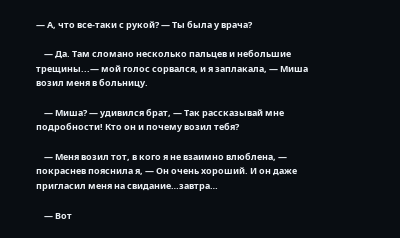— А, что все-таки с рукой? — Ты была у врача?

    — Да. Там сломано несколько пальцев и небольшие трещины...— мой голос сорвался, и я заплакала, — Миша возил меня в больницу.

    — Миша? — удивился брат, — Так рассказывай мне подробности! Кто он и почему возил тебя?

    — Меня возил тот, в кого я не взаимно влюблена, — покраснев пояснила я, — Он очень хороший. И он даже пригласил меня на свидание…завтра…

    — Вот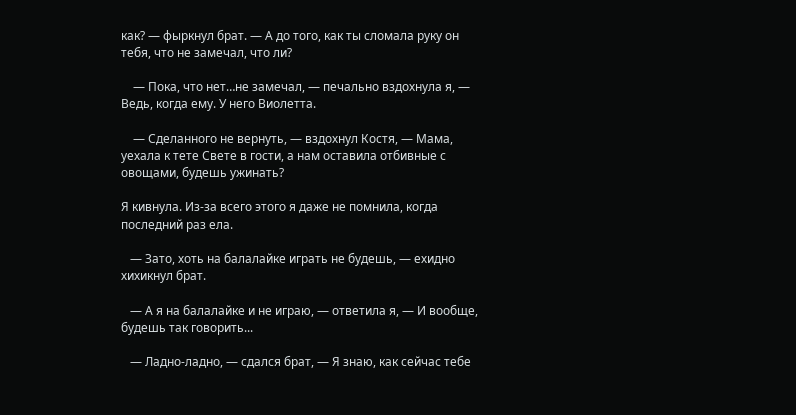как? — фыркнул брат. — А до того, как ты сломала руку он тебя, что не замечал, что ли?

    — Пока, что нет…не замечал, — печально вздохнула я, — Ведь, когда ему. У него Виолетта.

    — Сделанного не вернуть, — вздохнул Костя, — Мама, уехала к тете Свете в гости, а нам оставила отбивные с овощами, будешь ужинать?

Я кивнула. Из-за всего этого я даже не помнила, когда последний раз ела.

   — Зато, хоть на балалайке играть не будешь, — ехидно хихикнул брат.

   — А я на балалайке и не играю, — ответила я, — И вообще, будешь так говорить...

   — Ладно-ладно, — сдался брат, — Я знаю, как сейчас тебе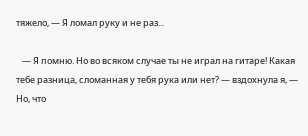тяжело, — Я ломал руку и не раз...

   — Я помню. Но во всяком случае ты не играл на гитаре! Какая тебе разница, сломанная у тебя рука или нет? — вздохнула я, — Но, что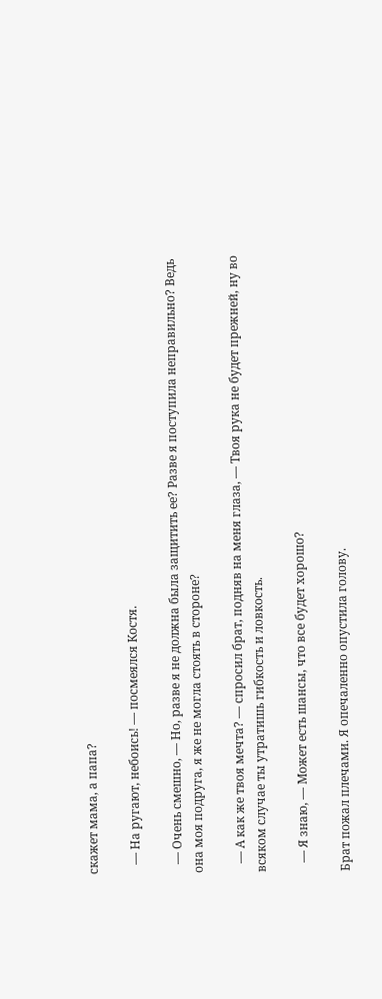скажет мама, а папа?

   — На ругают, небоись! — посмеялся Костя.

   — Очень смешно, — Но, разве я не должна была защитить ее? Разве я поступила неправильно? Ведь она моя подруга, я же не могла стоять в стороне?

   — А как же твоя мечта? — спросил брат, подняв на меня глаза, — Твоя рука не будет прежней, ну во всяком случае ты утратишь гибкость и ловкость.

   — Я знаю, — Может есть шансы, что все будет хорошо?

Брат пожал плечами. Я опечаленно опустила голову.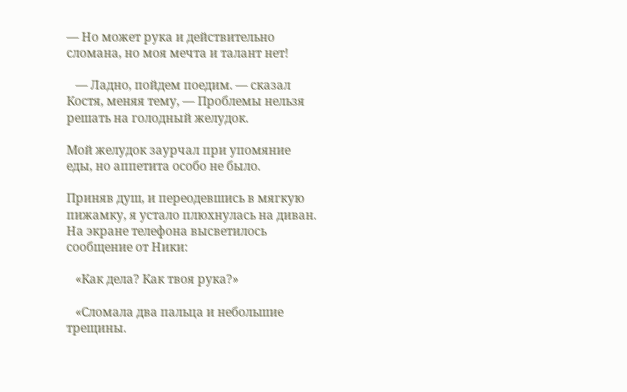— Но может рука и действительно сломана, но моя мечта и талант нет!

   — Ладно, пойдем поедим. — сказал Костя, меняя тему, — Проблемы нельзя решать на голодный желудок.

Мой желудок заурчал при упомяние еды, но аппетита особо не было.

Приняв душ, и переодевшись в мягкую пижамку, я устало плюхнулась на диван. На экране телефона высветилось сообщение от Ники:

   «Как дела? Как твоя рука?»

   «Сломала два пальца и небольшие трещины.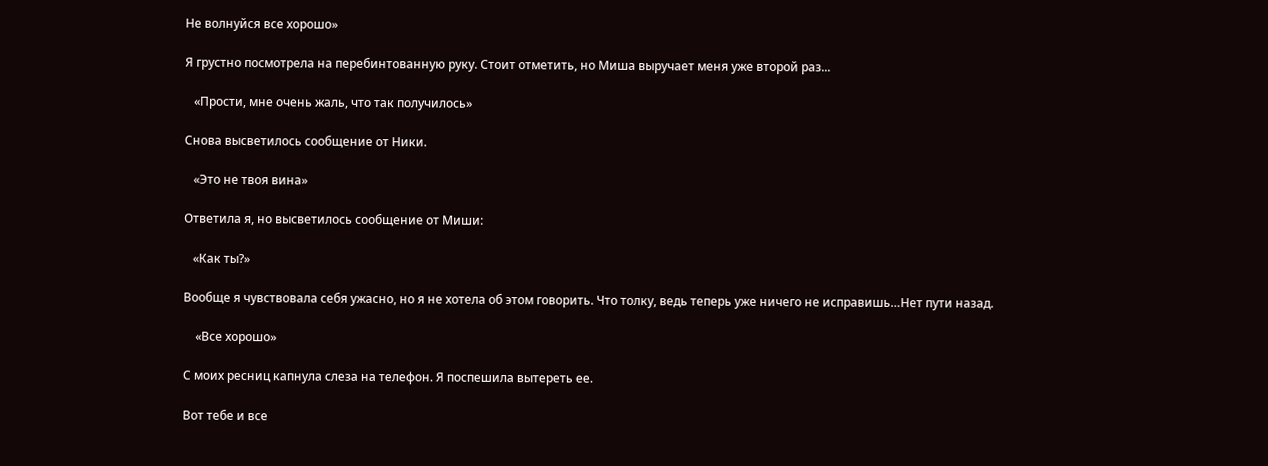Не волнуйся все хорошо»

Я грустно посмотрела на перебинтованную руку. Стоит отметить, но Миша выручает меня уже второй раз...

   «Прости, мне очень жаль, что так получилось»

Снова высветилось сообщение от Ники.

   «Это не твоя вина»

Ответила я, но высветилось сообщение от Миши:

   «Как ты?»

Вообще я чувствовала себя ужасно, но я не хотела об этом говорить. Что толку, ведь теперь уже ничего не исправишь…Нет пути назад.

    «Все хорошо»

С моих ресниц капнула слеза на телефон. Я поспешила вытереть ее.

Вот тебе и все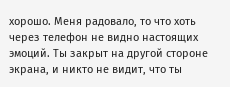хорошо. Меня радовало, то что хоть через телефон не видно настоящих эмоций. Ты закрыт на другой стороне экрана, и никто не видит, что ты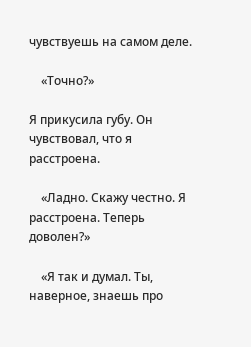чувствуешь на самом деле.

    «Точно?»

Я прикусила губу. Он чувствовал, что я расстроена.

    «Ладно. Скажу честно. Я расстроена. Теперь доволен?»

    «Я так и думал. Ты, наверное, знаешь про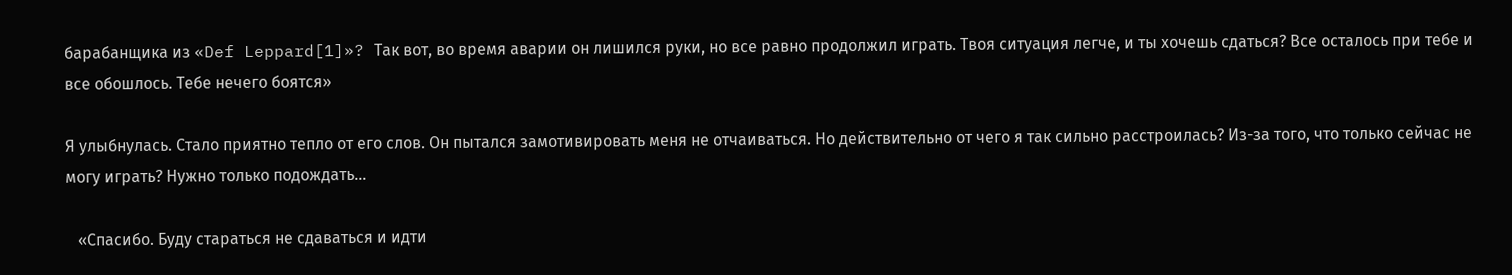барабанщика из «Def Leppard[1]»? Так вот, во время аварии он лишился руки, но все равно продолжил играть. Твоя ситуация легче, и ты хочешь сдаться? Все осталось при тебе и все обошлось. Тебе нечего боятся»

Я улыбнулась. Стало приятно тепло от его слов. Он пытался замотивировать меня не отчаиваться. Но действительно от чего я так сильно расстроилась? Из-за того, что только сейчас не могу играть? Нужно только подождать…

   «Спасибо. Буду стараться не сдаваться и идти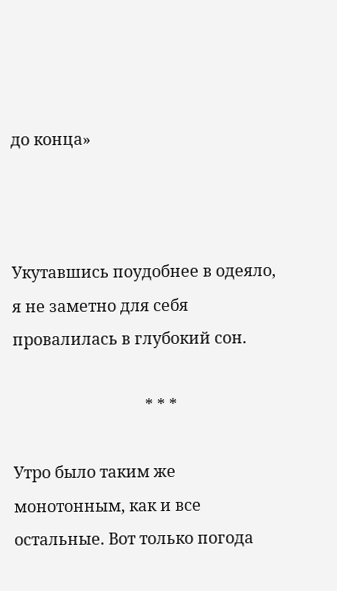до конца»



Укутавшись поудобнее в одеяло, я не заметно для себя провалилась в глубокий сон.

                                 * * *

Утро было таким же монотонным, как и все остальные. Вот только погода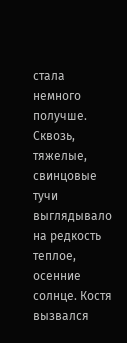стала немного получше. Сквозь, тяжелые, свинцовые тучи выглядывало на редкость теплое, осенние солнце. Костя вызвался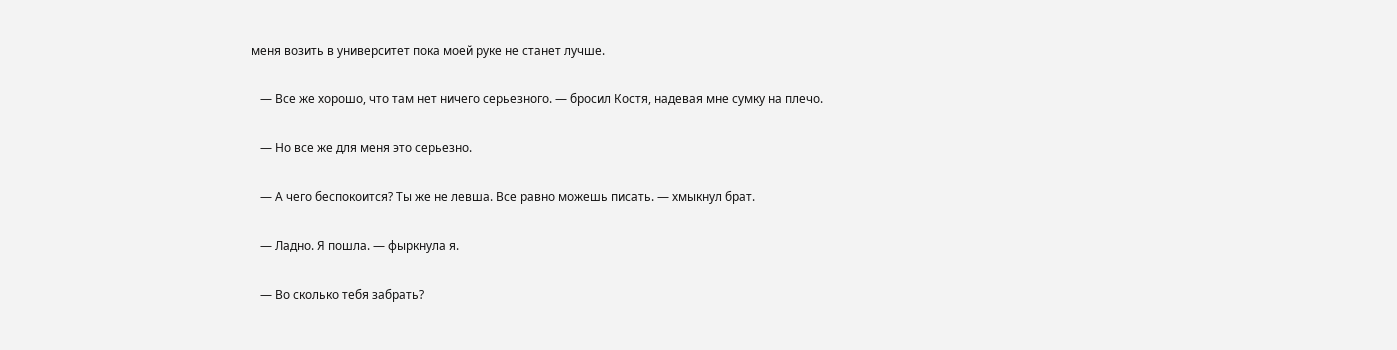меня возить в университет пока моей руке не станет лучше.

   — Все же хорошо, что там нет ничего серьезного. — бросил Костя, надевая мне сумку на плечо.

   — Но все же для меня это серьезно.

   — А чего беспокоится? Ты же не левша. Все равно можешь писать. — хмыкнул брат.

   — Ладно. Я пошла. — фыркнула я.

   — Во сколько тебя забрать?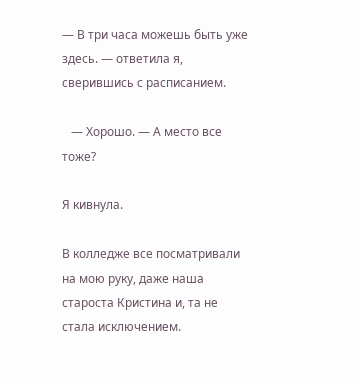— В три часа можешь быть уже здесь. — ответила я, сверившись с расписанием.

   — Хорошо. — А место все тоже?

Я кивнула.

В колледже все посматривали на мою руку, даже наша староста Кристина и, та не стала исключением.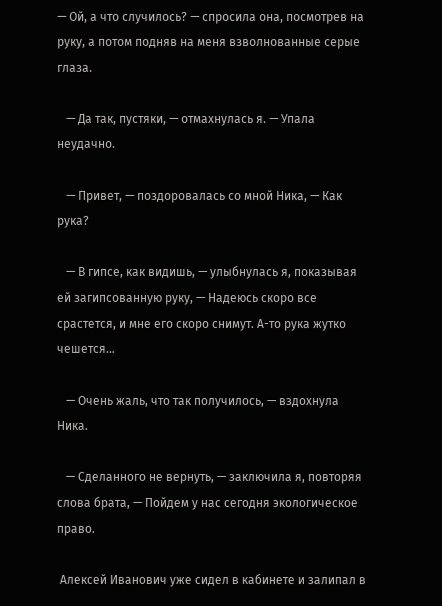— Ой, а что случилось? — спросила она, посмотрев на руку, а потом подняв на меня взволнованные серые глаза.

   — Да так, пустяки, — отмахнулась я. — Упала неудачно.

   — Привет, — поздоровалась со мной Ника, — Как рука?

   — В гипсе, как видишь, — улыбнулась я, показывая ей загипсованную руку, — Надеюсь скоро все срастется, и мне его скоро снимут. А-то рука жутко чешется…

   — Очень жаль, что так получилось, — вздохнула Ника.

   — Сделанного не вернуть, — заключила я, повторяя слова брата, — Пойдем у нас сегодня экологическое право.

 Алексей Иванович уже сидел в кабинете и залипал в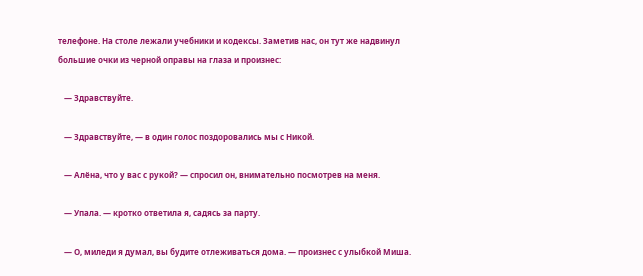телефоне. На столе лежали учебники и кодексы. Заметив нас, он тут же надвинул большие очки из черной оправы на глаза и произнес:

   — Здравствуйте.

   — Здравствуйте, — в один голос поздоровались мы с Никой.

   — Алёна, что у вас с рукой? — спросил он, внимательно посмотрев на меня.

   — Упала. — кротко ответила я, садясь за парту.

   — О, миледи я думал, вы будите отлеживаться дома. — произнес с улыбкой Миша.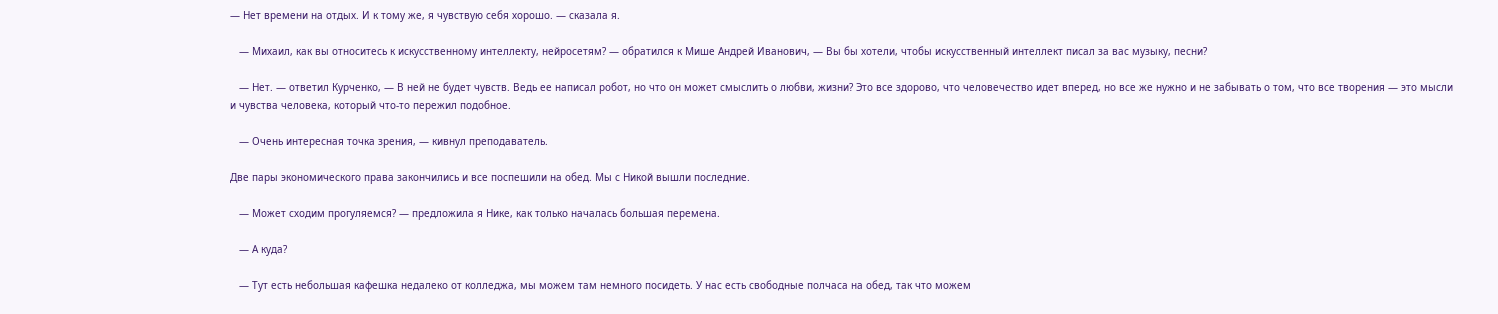— Нет времени на отдых. И к тому же, я чувствую себя хорошо. — сказала я.

   — Михаил, как вы относитесь к искусственному интеллекту, нейросетям? — обратился к Мише Андрей Иванович, — Вы бы хотели, чтобы искусственный интеллект писал за вас музыку, песни?

   — Нет. — ответил Курченко, — В ней не будет чувств. Ведь ее написал робот, но что он может смыслить о любви, жизни? Это все здорово, что человечество идет вперед, но все же нужно и не забывать о том, что все творения — это мысли и чувства человека, который что-то пережил подобное.

   — Очень интересная точка зрения, — кивнул преподаватель.

Две пары экономического права закончились и все поспешили на обед. Мы с Никой вышли последние.

   — Может сходим прогуляемся? — предложила я Нике, как только началась большая перемена.

   — А куда?

   — Тут есть небольшая кафешка недалеко от колледжа, мы можем там немного посидеть. У нас есть свободные полчаса на обед, так что можем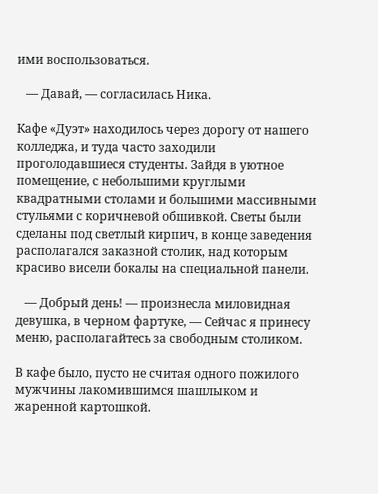ими воспользоваться.

   — Давай, — согласилась Ника.

Кафе «Дуэт» находилось через дорогу от нашего колледжа, и туда часто заходили проголодавшиеся студенты. Зайдя в уютное помещение, с небольшими круглыми квадратными столами и большими массивными стульями с коричневой обшивкой. Светы были сделаны под светлый кирпич, в конце заведения располагался заказной столик, над которым красиво висели бокалы на специальной панели.

   — Добрый день! — произнесла миловидная девушка, в черном фартуке, — Сейчас я принесу меню, располагайтесь за свободным столиком.

В кафе было, пусто не считая одного пожилого мужчины лакомившимся шашлыком и жаренной картошкой.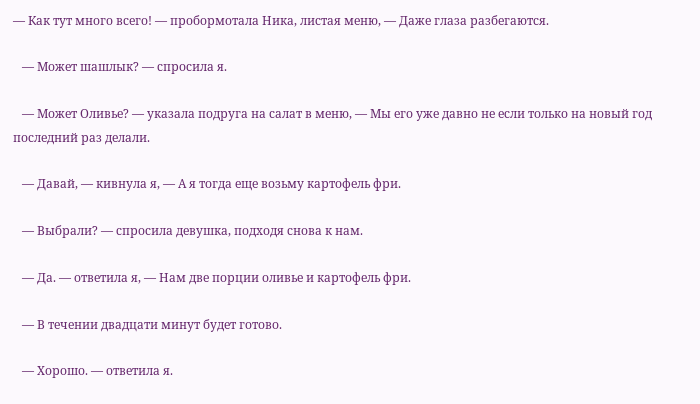— Как тут много всего! — пробормотала Ника, листая меню, — Даже глаза разбегаются.

   — Может шашлык? — спросила я.

   — Может Оливье? — указала подруга на салат в меню, — Мы его уже давно не если только на новый год последний раз делали.

   — Давай, — кивнула я, — А я тогда еще возьму картофель фри.

   — Выбрали? — спросила девушка, подходя снова к нам.

   — Да. — ответила я, — Нам две порции оливье и картофель фри.

   — В течении двадцати минут будет готово.

   — Хорошо. — ответила я.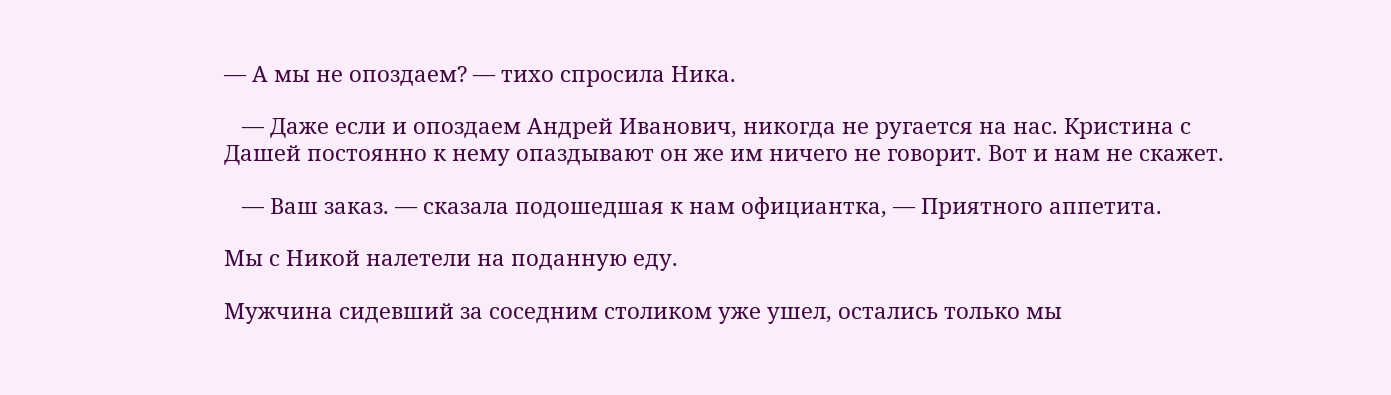— А мы не опоздаем? — тихо спросила Ника.

   — Даже если и опоздаем Андрей Иванович, никогда не ругается на нас. Кристина с Дашей постоянно к нему опаздывают он же им ничего не говорит. Вот и нам не скажет.

   — Ваш заказ. — сказала подошедшая к нам официантка, — Приятного аппетита.

Мы с Никой налетели на поданную еду.

Мужчина сидевший за соседним столиком уже ушел, остались только мы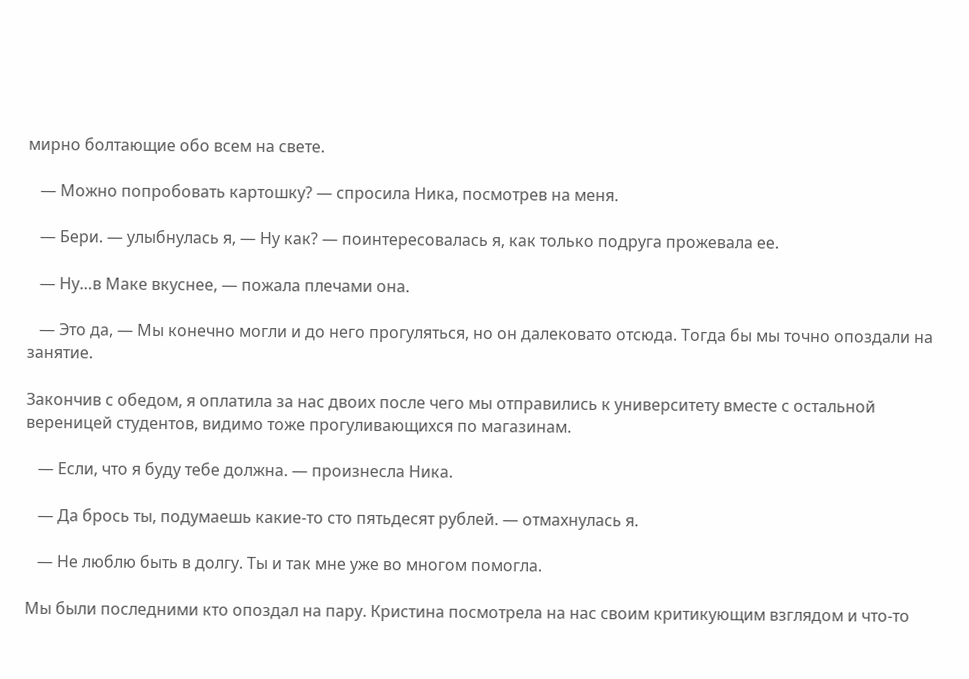мирно болтающие обо всем на свете.

   — Можно попробовать картошку? — спросила Ника, посмотрев на меня.

   — Бери. — улыбнулась я, — Ну как? — поинтересовалась я, как только подруга прожевала ее.

   — Ну…в Маке вкуснее, — пожала плечами она.

   — Это да, — Мы конечно могли и до него прогуляться, но он далековато отсюда. Тогда бы мы точно опоздали на занятие.

Закончив с обедом, я оплатила за нас двоих после чего мы отправились к университету вместе с остальной вереницей студентов, видимо тоже прогуливающихся по магазинам.

   — Если, что я буду тебе должна. — произнесла Ника.

   — Да брось ты, подумаешь какие-то сто пятьдесят рублей. — отмахнулась я.

   — Не люблю быть в долгу. Ты и так мне уже во многом помогла.

Мы были последними кто опоздал на пару. Кристина посмотрела на нас своим критикующим взглядом и что-то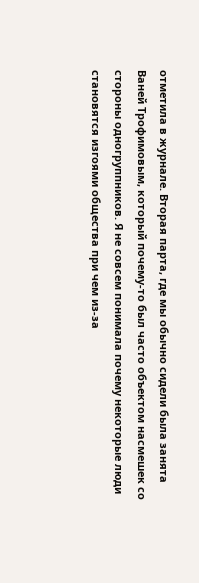отметила в журнале. Вторая парта, где мы обычно сидели была занята Ваней Трофимовым, который почему-то был часто объектом насмешек со стороны одногруппников. Я не совсем понимала почему некоторые люди становятся изгоями общества при чем из-за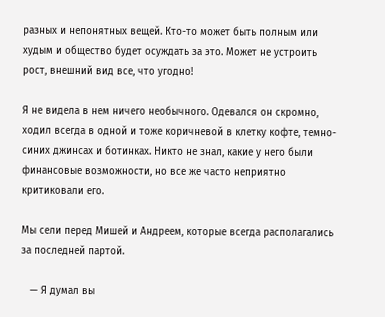разных и непонятных вещей. Кто-то может быть полным или худым и общество будет осуждать за это. Может не устроить рост, внешний вид все, что угодно!

Я не видела в нем ничего необычного. Одевался он скромно, ходил всегда в одной и тоже коричневой в клетку кофте, темно-синих джинсах и ботинках. Никто не знал, какие у него были финансовые возможности, но все же часто неприятно критиковали его.

Мы сели перед Мишей и Андреем, которые всегда располагались за последней партой.

   — Я думал вы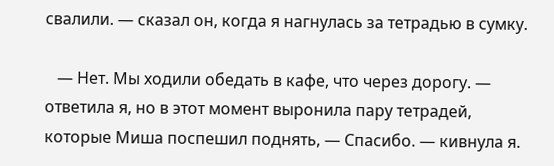свалили. — сказал он, когда я нагнулась за тетрадью в сумку.

   — Нет. Мы ходили обедать в кафе, что через дорогу. — ответила я, но в этот момент выронила пару тетрадей, которые Миша поспешил поднять, — Спасибо. — кивнула я.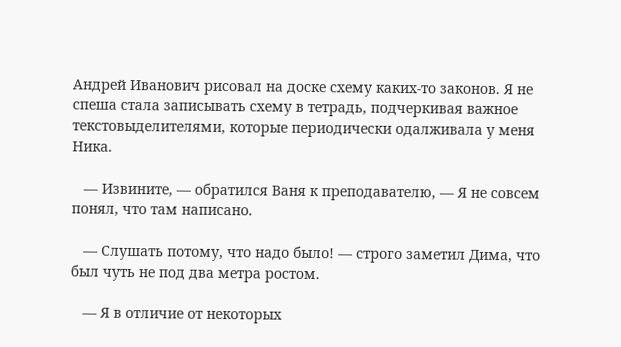Андрей Иванович рисовал на доске схему каких-то законов. Я не спеша стала записывать схему в тетрадь, подчеркивая важное текстовыделителями, которые периодически одалживала у меня Ника.

   — Извините, — обратился Ваня к преподавателю, — Я не совсем понял, что там написано.

   — Слушать потому, что надо было! — строго заметил Дима, что был чуть не под два метра ростом.

   — Я в отличие от некоторых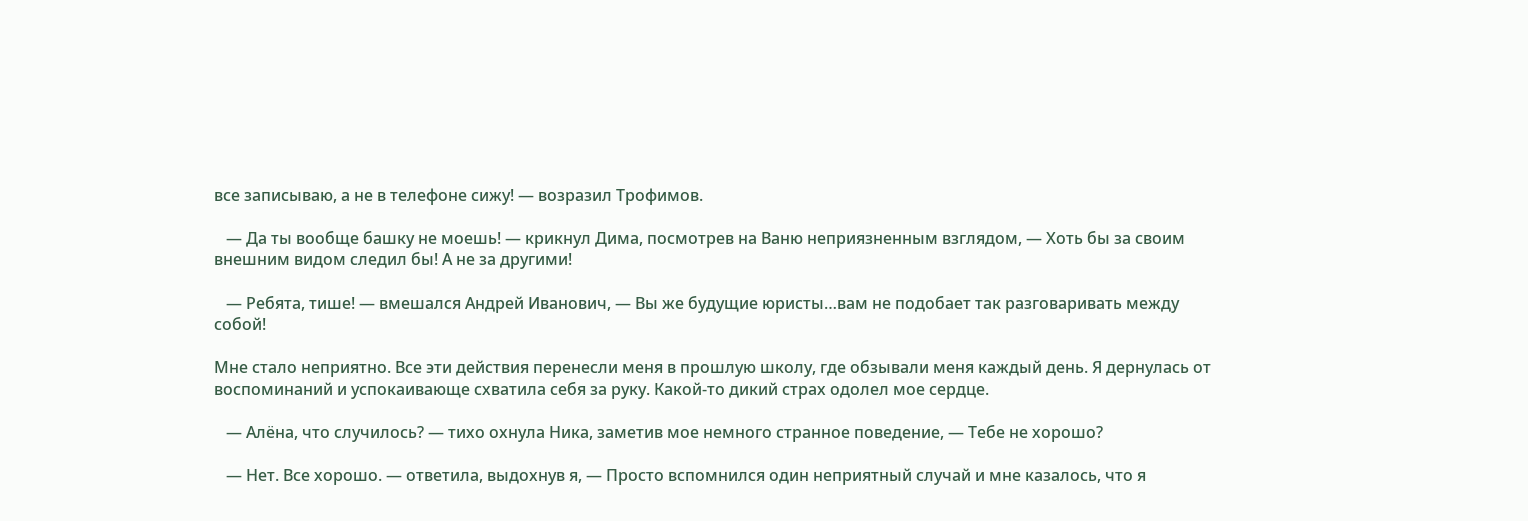все записываю, а не в телефоне сижу! — возразил Трофимов.

   — Да ты вообще башку не моешь! — крикнул Дима, посмотрев на Ваню неприязненным взглядом, — Хоть бы за своим внешним видом следил бы! А не за другими!

   — Ребята, тише! — вмешался Андрей Иванович, — Вы же будущие юристы…вам не подобает так разговаривать между собой!

Мне стало неприятно. Все эти действия перенесли меня в прошлую школу, где обзывали меня каждый день. Я дернулась от воспоминаний и успокаивающе схватила себя за руку. Какой-то дикий страх одолел мое сердце.

   — Алёна, что случилось? — тихо охнула Ника, заметив мое немного странное поведение, — Тебе не хорошо?

   — Нет. Все хорошо. — ответила, выдохнув я, — Просто вспомнился один неприятный случай и мне казалось, что я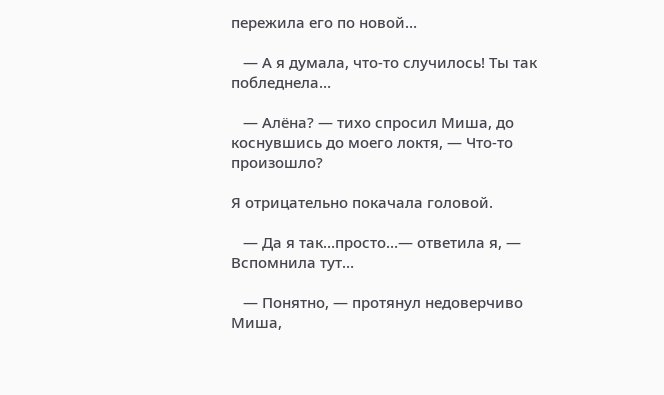пережила его по новой…

   — А я думала, что-то случилось! Ты так побледнела…

   — Алёна? — тихо спросил Миша, до коснувшись до моего локтя, — Что-то произошло?

Я отрицательно покачала головой.

   — Да я так…просто…— ответила я, — Вспомнила тут…

   — Понятно, — протянул недоверчиво Миша,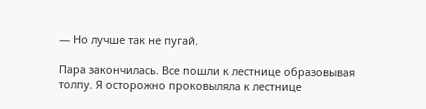— Но лучше так не пугай.

Пара закончилась. Все пошли к лестнице образовывая толпу. Я осторожно проковыляла к лестнице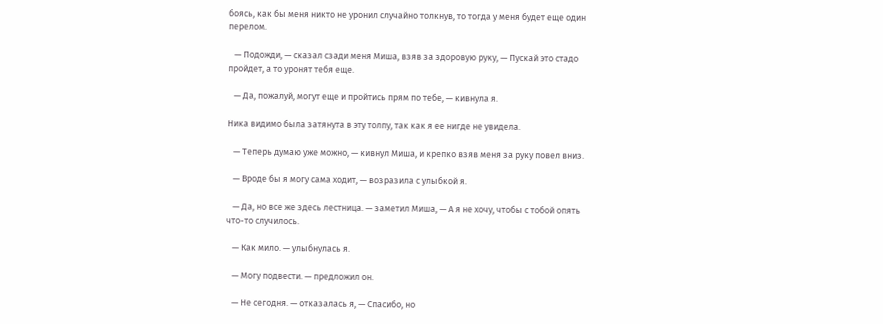боясь, как бы меня никто не уронил случайно толкнув, то тогда у меня будет еще один перелом.

   — Подожди, — сказал сзади меня Миша, взяв за здоровую руку, — Пускай это стадо пройдет, а то уронят тебя еще.

   — Да, пожалуй, могут еще и пройтись прям по тебе, — кивнула я.

Ника видимо была затянута в эту толпу, так как я ее нигде не увидела.

   — Теперь думаю уже можно, — кивнул Миша, и крепко взяв меня за руку повел вниз.

   — Вроде бы я могу сама ходит, — возразила с улыбкой я.

   — Да, но все же здесь лестница. — заметил Миша, — А я не хочу, чтобы с тобой опять что-то случилось.

   — Как мило. — улыбнулась я.

   — Могу подвести. — предложил он.

   — Не сегодня. — отказалась я, — Спасибо, но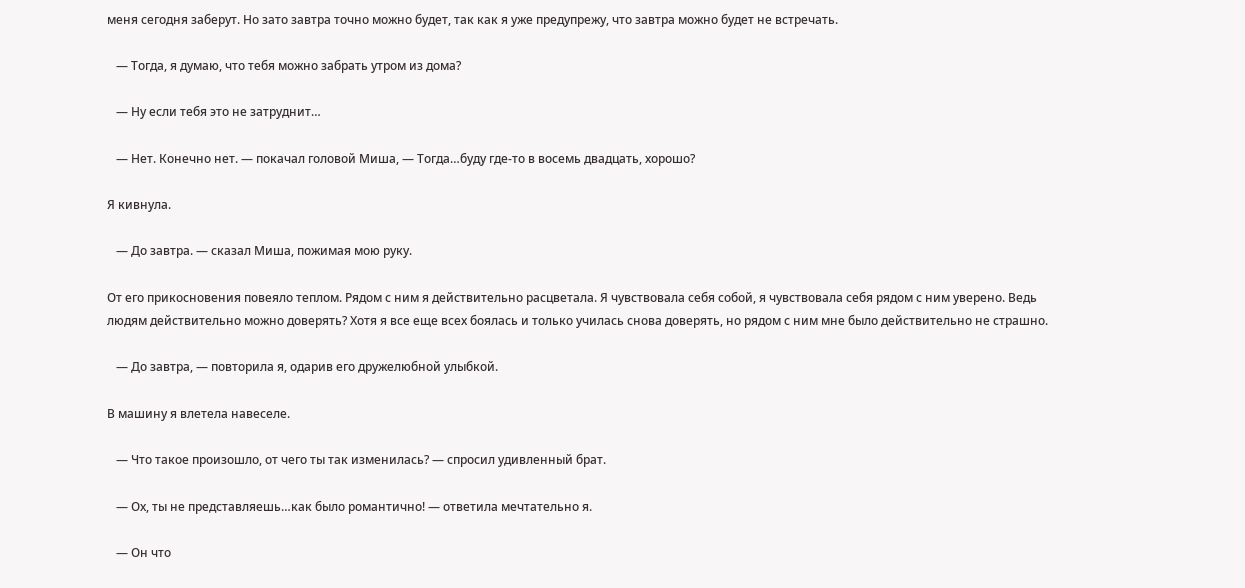меня сегодня заберут. Но зато завтра точно можно будет, так как я уже предупрежу, что завтра можно будет не встречать.

   — Тогда, я думаю, что тебя можно забрать утром из дома?

   — Ну если тебя это не затруднит…

   — Нет. Конечно нет. — покачал головой Миша, — Тогда…буду где-то в восемь двадцать, хорошо?

Я кивнула.

   — До завтра. — сказал Миша, пожимая мою руку.

От его прикосновения повеяло теплом. Рядом с ним я действительно расцветала. Я чувствовала себя собой, я чувствовала себя рядом с ним уверено. Ведь людям действительно можно доверять? Хотя я все еще всех боялась и только училась снова доверять, но рядом с ним мне было действительно не страшно.

   — До завтра, — повторила я, одарив его дружелюбной улыбкой.

В машину я влетела навеселе.

   — Что такое произошло, от чего ты так изменилась? — спросил удивленный брат.

   — Ох, ты не представляешь…как было романтично! — ответила мечтательно я.

   — Он что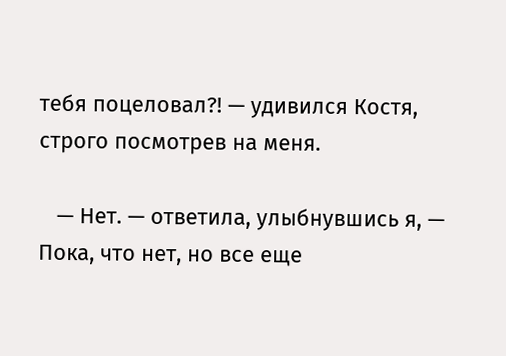тебя поцеловал?! — удивился Костя, строго посмотрев на меня.

   — Нет. — ответила, улыбнувшись я, — Пока, что нет, но все еще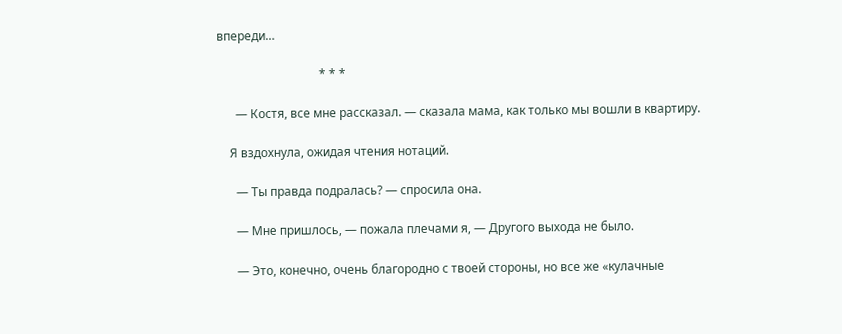впереди…

                                  * * *

      — Костя, все мне рассказал. — сказала мама, как только мы вошли в квартиру.

    Я вздохнула, ожидая чтения нотаций.

      — Ты правда подралась? — спросила она.

      — Мне пришлось, — пожала плечами я, — Другого выхода не было.

      — Это, конечно, очень благородно с твоей стороны, но все же «кулачные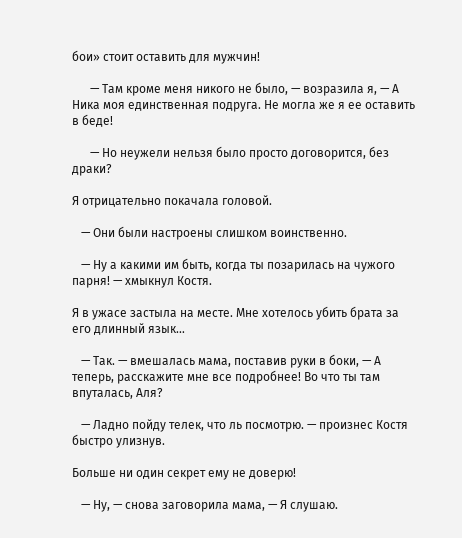бои» стоит оставить для мужчин!

      — Там кроме меня никого не было, — возразила я, — А Ника моя единственная подруга. Не могла же я ее оставить в беде!

      — Но неужели нельзя было просто договорится, без драки?

Я отрицательно покачала головой.

   — Они были настроены слишком воинственно.

   — Ну а какими им быть, когда ты позарилась на чужого парня! — хмыкнул Костя.

Я в ужасе застыла на месте. Мне хотелось убить брата за его длинный язык…

   — Так. — вмешалась мама, поставив руки в боки, — А теперь, расскажите мне все подробнее! Во что ты там впуталась, Аля?

   — Ладно пойду телек, что ль посмотрю. — произнес Костя быстро улизнув.

Больше ни один секрет ему не доверю!

   — Ну, — снова заговорила мама, — Я слушаю.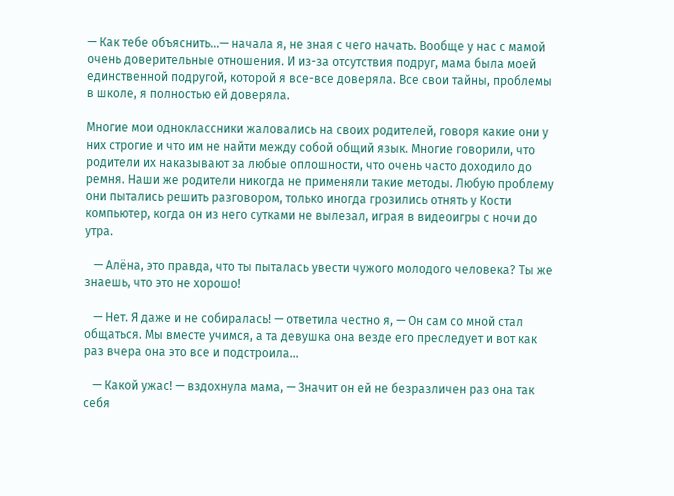— Как тебе объяснить…— начала я, не зная с чего начать. Вообще у нас с мамой очень доверительные отношения. И из-за отсутствия подруг, мама была моей единственной подругой, которой я все-все доверяла. Все свои тайны, проблемы в школе, я полностью ей доверяла.

Многие мои одноклассники жаловались на своих родителей, говоря какие они у них строгие и что им не найти между собой общий язык. Многие говорили, что родители их наказывают за любые оплошности, что очень часто доходило до ремня. Наши же родители никогда не применяли такие методы. Любую проблему они пытались решить разговором, только иногда грозились отнять у Кости компьютер, когда он из него сутками не вылезал, играя в видеоигры с ночи до утра.

   — Алёна, это правда, что ты пыталась увести чужого молодого человека? Ты же знаешь, что это не хорошо!

   — Нет. Я даже и не собиралась! — ответила честно я, — Он сам со мной стал общаться. Мы вместе учимся, а та девушка она везде его преследует и вот как раз вчера она это все и подстроила…

   — Какой ужас! — вздохнула мама, — Значит он ей не безразличен раз она так себя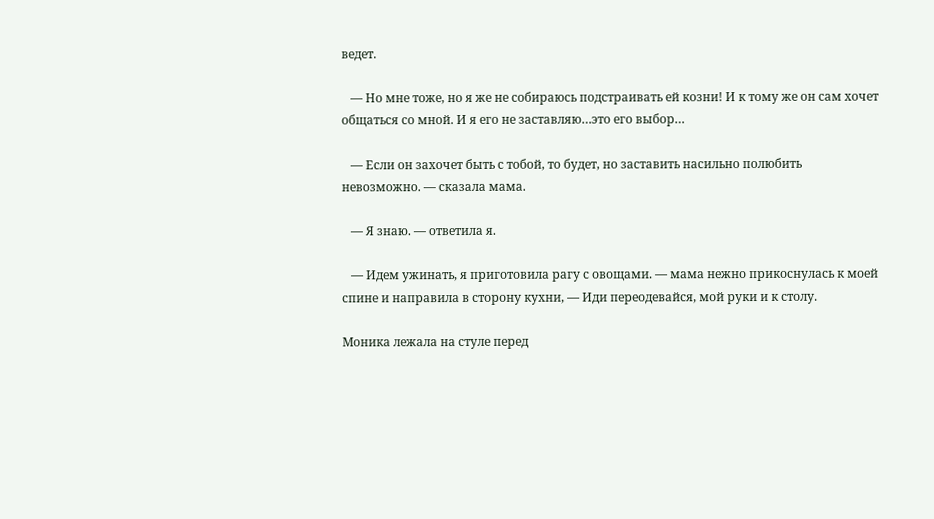ведет.

   — Но мне тоже, но я же не собираюсь подстраивать ей козни! И к тому же он сам хочет общаться со мной. И я его не заставляю…это его выбор…

   — Если он захочет быть с тобой, то будет, но заставить насильно полюбить невозможно. — сказала мама.

   — Я знаю. — ответила я.

   — Идем ужинать, я приготовила рагу с овощами. — мама нежно прикоснулась к моей спине и направила в сторону кухни, — Иди переодевайся, мой руки и к столу.

Моника лежала на стуле перед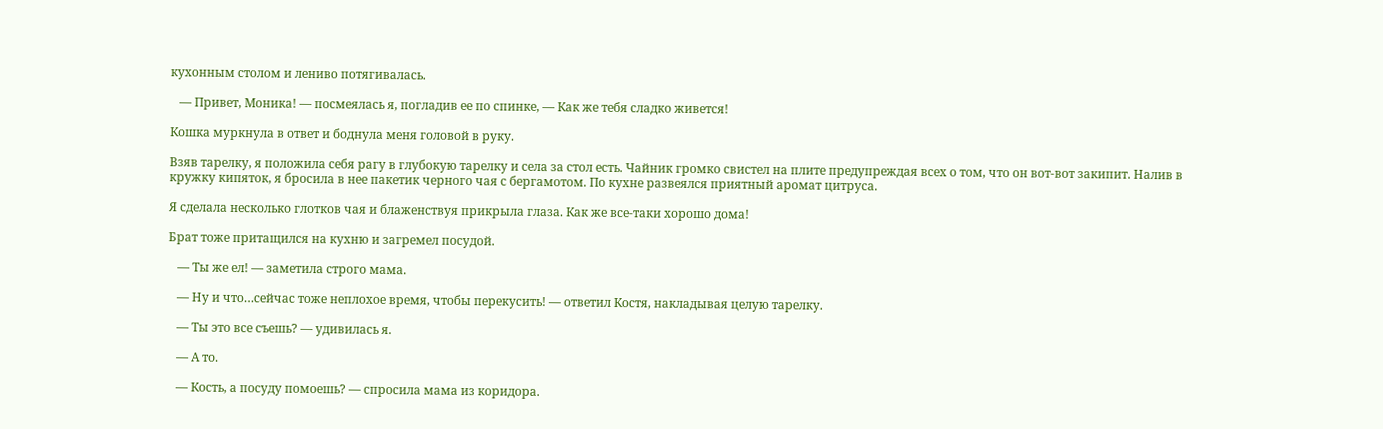кухонным столом и лениво потягивалась.

   — Привет, Моника! — посмеялась я, погладив ее по спинке, — Как же тебя сладко живется!

Кошка муркнула в ответ и боднула меня головой в руку.

Взяв тарелку, я положила себя рагу в глубокую тарелку и села за стол есть. Чайник громко свистел на плите предупреждая всех о том, что он вот-вот закипит. Налив в кружку кипяток, я бросила в нее пакетик черного чая с бергамотом. По кухне развеялся приятный аромат цитруса.

Я сделала несколько глотков чая и блаженствуя прикрыла глаза. Как же все-таки хорошо дома!

Брат тоже притащился на кухню и загремел посудой.

   — Ты же ел! — заметила строго мама.

   — Ну и что…сейчас тоже неплохое время, чтобы перекусить! — ответил Костя, накладывая целую тарелку.

   — Ты это все съешь? — удивилась я.

   — А то.

   — Кость, а посуду помоешь? — спросила мама из коридора.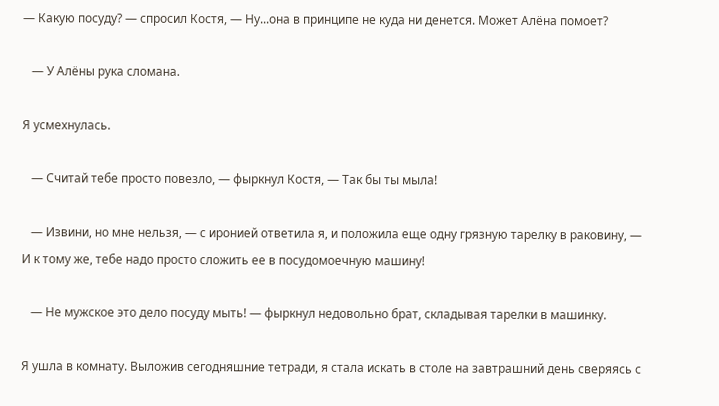— Какую посуду? — спросил Костя, — Ну...она в принципе не куда ни денется. Может Алёна помоет?

   — У Алёны рука сломана.

Я усмехнулась.

   — Считай тебе просто повезло, — фыркнул Костя, — Так бы ты мыла!

   — Извини, но мне нельзя, — с иронией ответила я, и положила еще одну грязную тарелку в раковину, — И к тому же, тебе надо просто сложить ее в посудомоечную машину!

   — Не мужское это дело посуду мыть! — фыркнул недовольно брат, складывая тарелки в машинку.

Я ушла в комнату. Выложив сегодняшние тетради, я стала искать в столе на завтрашний день сверяясь с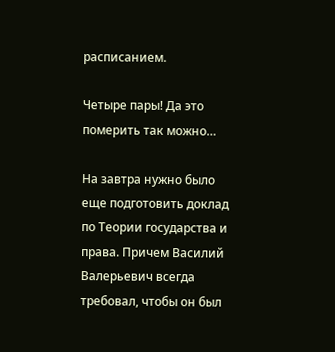расписанием.

Четыре пары! Да это померить так можно…

На завтра нужно было еще подготовить доклад по Теории государства и права. Причем Василий Валерьевич всегда требовал, чтобы он был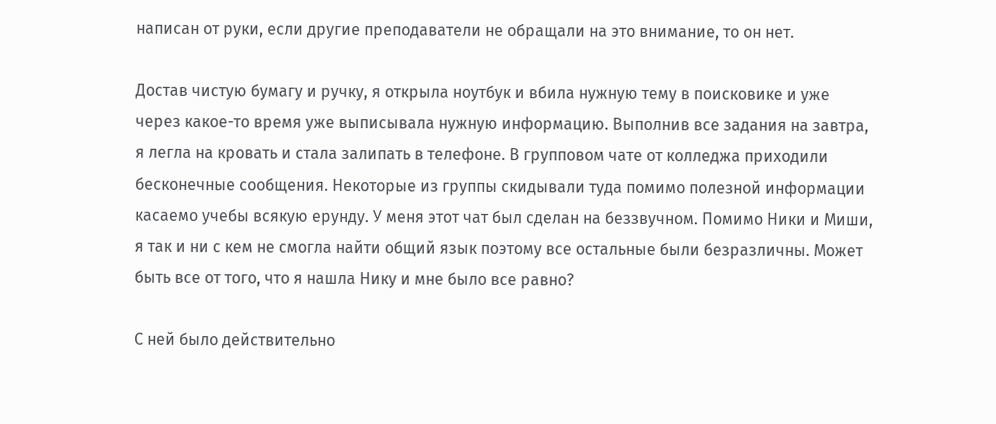написан от руки, если другие преподаватели не обращали на это внимание, то он нет.

Достав чистую бумагу и ручку, я открыла ноутбук и вбила нужную тему в поисковике и уже через какое-то время уже выписывала нужную информацию. Выполнив все задания на завтра, я легла на кровать и стала залипать в телефоне. В групповом чате от колледжа приходили бесконечные сообщения. Некоторые из группы скидывали туда помимо полезной информации касаемо учебы всякую ерунду. У меня этот чат был сделан на беззвучном. Помимо Ники и Миши, я так и ни с кем не смогла найти общий язык поэтому все остальные были безразличны. Может быть все от того, что я нашла Нику и мне было все равно?

С ней было действительно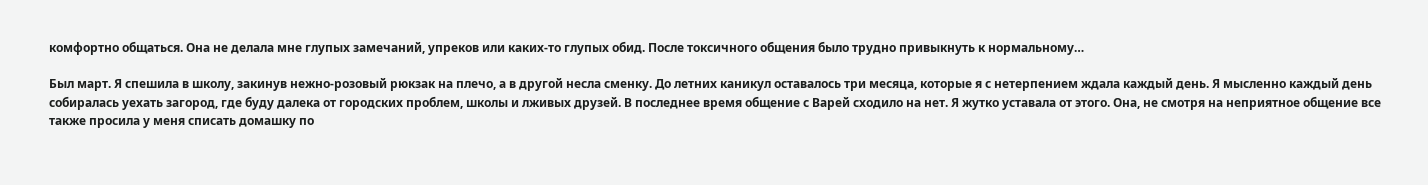комфортно общаться. Она не делала мне глупых замечаний, упреков или каких-то глупых обид. После токсичного общения было трудно привыкнуть к нормальному…

Был март. Я спешила в школу, закинув нежно-розовый рюкзак на плечо, а в другой несла сменку. До летних каникул оставалось три месяца, которые я с нетерпением ждала каждый день. Я мысленно каждый день собиралась уехать загород, где буду далека от городских проблем, школы и лживых друзей. В последнее время общение с Варей сходило на нет. Я жутко уставала от этого. Она, не смотря на неприятное общение все также просила у меня списать домашку по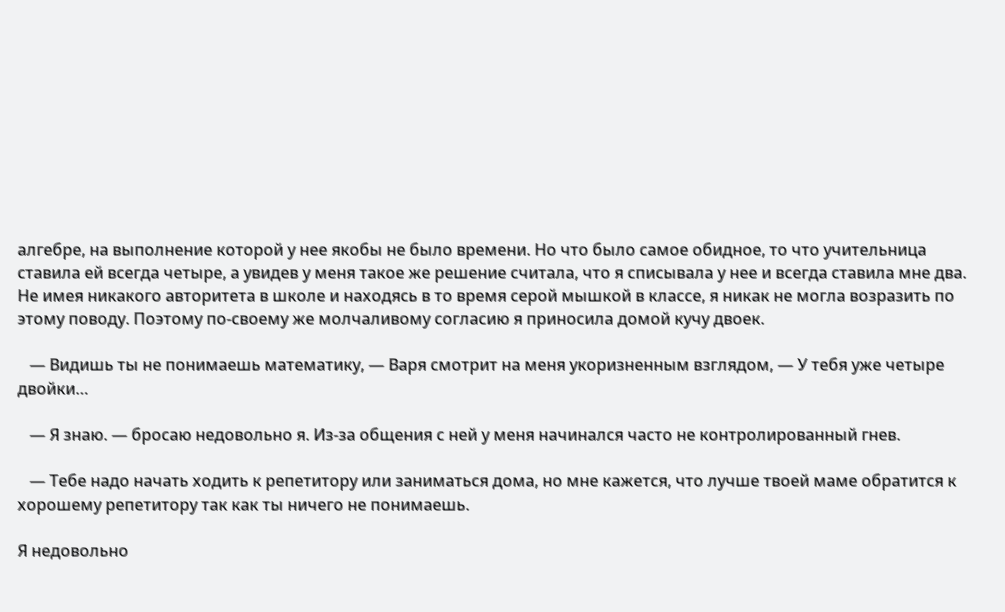алгебре, на выполнение которой у нее якобы не было времени. Но что было самое обидное, то что учительница ставила ей всегда четыре, а увидев у меня такое же решение считала, что я списывала у нее и всегда ставила мне два. Не имея никакого авторитета в школе и находясь в то время серой мышкой в классе, я никак не могла возразить по этому поводу. Поэтому по-своему же молчаливому согласию я приносила домой кучу двоек.

   — Видишь ты не понимаешь математику, — Варя смотрит на меня укоризненным взглядом, — У тебя уже четыре двойки…

   — Я знаю. — бросаю недовольно я. Из-за общения с ней у меня начинался часто не контролированный гнев.

   — Тебе надо начать ходить к репетитору или заниматься дома, но мне кажется, что лучше твоей маме обратится к хорошему репетитору так как ты ничего не понимаешь.

Я недовольно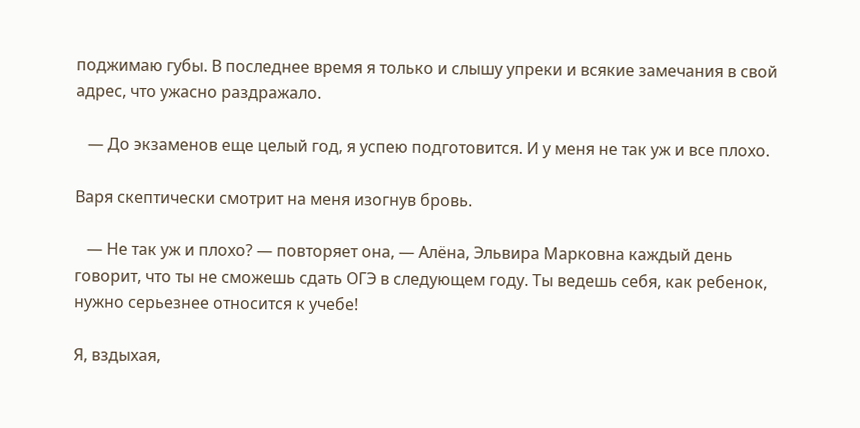поджимаю губы. В последнее время я только и слышу упреки и всякие замечания в свой адрес, что ужасно раздражало.

   — До экзаменов еще целый год, я успею подготовится. И у меня не так уж и все плохо.

Варя скептически смотрит на меня изогнув бровь.

   — Не так уж и плохо? — повторяет она, — Алёна, Эльвира Марковна каждый день говорит, что ты не сможешь сдать ОГЭ в следующем году. Ты ведешь себя, как ребенок, нужно серьезнее относится к учебе!

Я, вздыхая,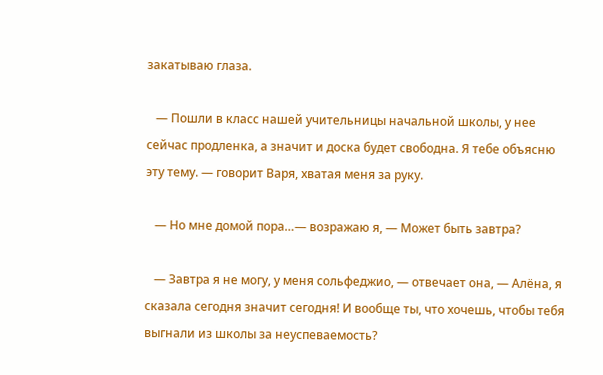закатываю глаза.

   — Пошли в класс нашей учительницы начальной школы, у нее сейчас продленка, а значит и доска будет свободна. Я тебе объясню эту тему. — говорит Варя, хватая меня за руку.

   — Но мне домой пора…— возражаю я, — Может быть завтра?

   — Завтра я не могу, у меня сольфеджио, — отвечает она, — Алёна, я сказала сегодня значит сегодня! И вообще ты, что хочешь, чтобы тебя выгнали из школы за неуспеваемость?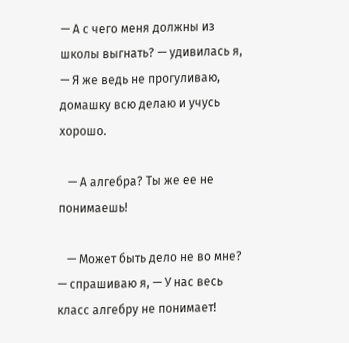— А с чего меня должны из школы выгнать? — удивилась я, — Я же ведь не прогуливаю, домашку всю делаю и учусь хорошо.

   — А алгебра? Ты же ее не понимаешь!

   — Может быть дело не во мне? — спрашиваю я, — У нас весь класс алгебру не понимает!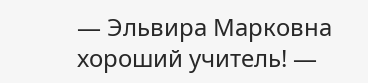— Эльвира Марковна хороший учитель! —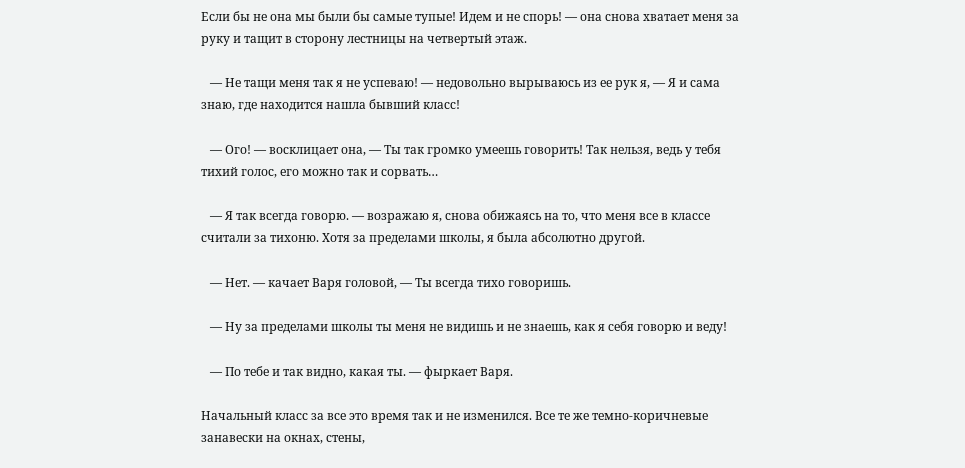Если бы не она мы были бы самые тупые! Идем и не спорь! — она снова хватает меня за руку и тащит в сторону лестницы на четвертый этаж.

   — Не тащи меня так я не успеваю! — недовольно вырываюсь из ее рук я, — Я и сама знаю, где находится нашла бывший класс!

   — Ого! — восклицает она, — Ты так громко умеешь говорить! Так нельзя, ведь у тебя тихий голос, его можно так и сорвать…

   — Я так всегда говорю. — возражаю я, снова обижаясь на то, что меня все в классе считали за тихоню. Хотя за пределами школы, я была абсолютно другой.

   — Нет. — качает Варя головой, — Ты всегда тихо говоришь.

   — Ну за пределами школы ты меня не видишь и не знаешь, как я себя говорю и веду!

   — По тебе и так видно, какая ты. — фыркает Варя.

Начальный класс за все это время так и не изменился. Все те же темно-коричневые занавески на окнах, стены,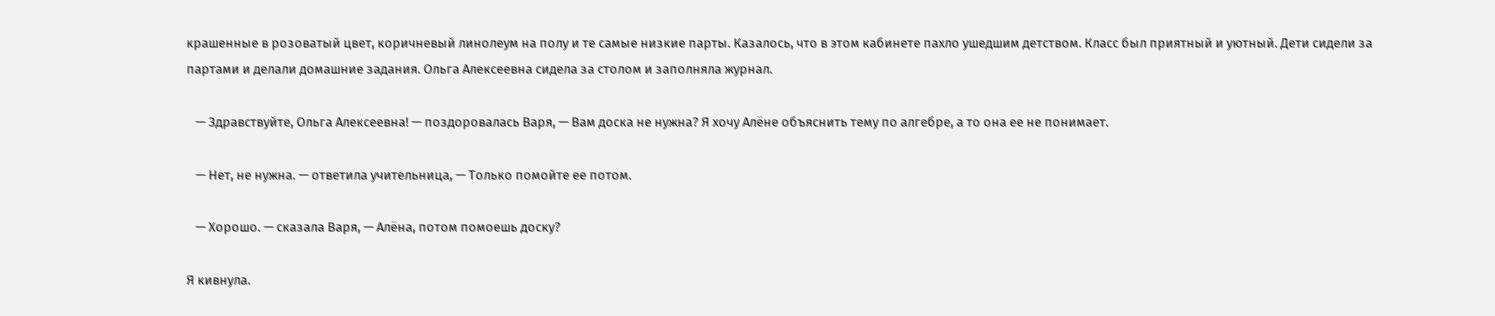крашенные в розоватый цвет, коричневый линолеум на полу и те самые низкие парты. Казалось, что в этом кабинете пахло ушедшим детством. Класс был приятный и уютный. Дети сидели за партами и делали домашние задания. Ольга Алексеевна сидела за столом и заполняла журнал.

   — Здравствуйте, Ольга Алексеевна! — поздоровалась Варя, — Вам доска не нужна? Я хочу Алёне объяснить тему по алгебре, а то она ее не понимает.

   — Нет, не нужна. — ответила учительница, — Только помойте ее потом.

   — Хорошо. — сказала Варя, — Алёна, потом помоешь доску?

Я кивнула.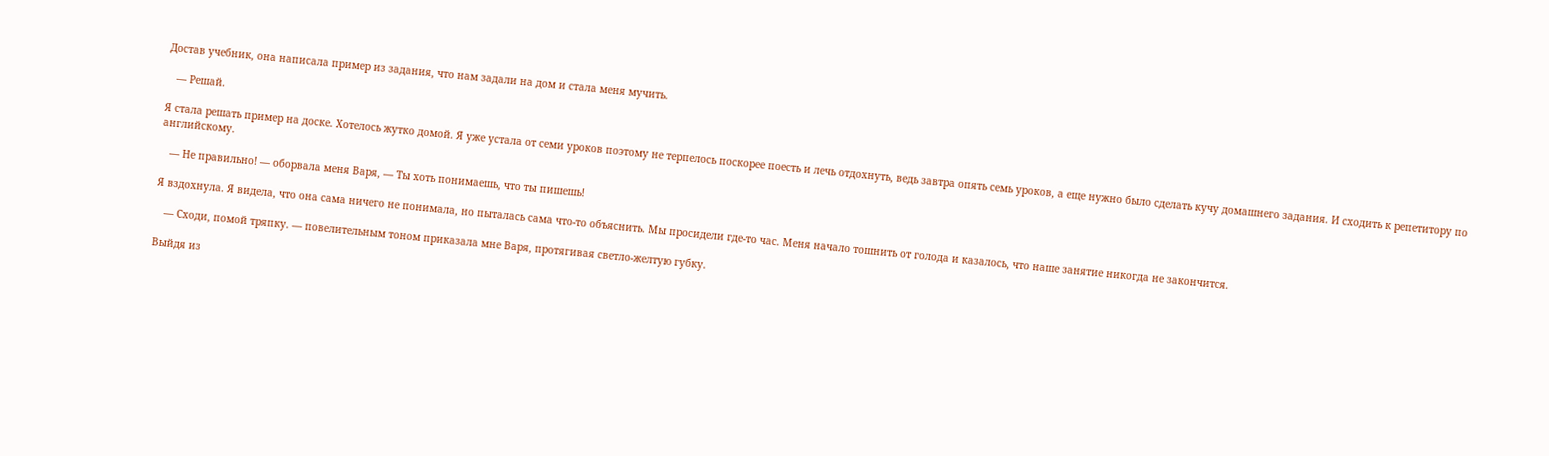Достав учебник, она написала пример из задания, что нам задали на дом и стала меня мучить.

   — Решай.

Я стала решать пример на доске. Хотелось жутко домой. Я уже устала от семи уроков поэтому не терпелось поскорее поесть и лечь отдохнуть, ведь завтра опять семь уроков, а еще нужно было сделать кучу домашнего задания. И сходить к репетитору по английскому.

   — Не правильно! — оборвала меня Варя, — Ты хоть понимаешь, что ты пишешь!

Я вздохнула. Я видела, что она сама ничего не понимала, но пыталась сама что-то объяснить. Мы просидели где-то час. Меня начало тошнить от голода и казалось, что наше занятие никогда не закончится.

   — Сходи, помой тряпку. — повелительным тоном приказала мне Варя, протягивая светло-желтую губку.

Выйдя из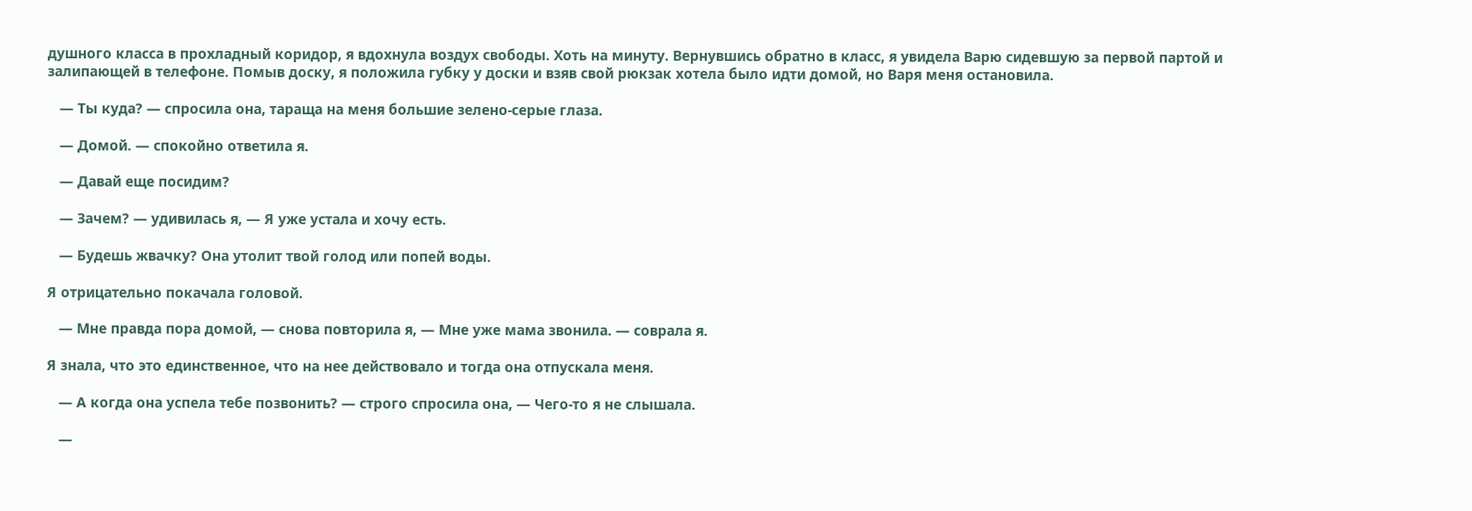душного класса в прохладный коридор, я вдохнула воздух свободы. Хоть на минуту. Вернувшись обратно в класс, я увидела Варю сидевшую за первой партой и залипающей в телефоне. Помыв доску, я положила губку у доски и взяв свой рюкзак хотела было идти домой, но Варя меня остановила.

   — Ты куда? — спросила она, тараща на меня большие зелено-серые глаза.

   — Домой. — спокойно ответила я.

   — Давай еще посидим?

   — Зачем? — удивилась я, — Я уже устала и хочу есть.

   — Будешь жвачку? Она утолит твой голод или попей воды.

Я отрицательно покачала головой.

   — Мне правда пора домой, — снова повторила я, — Мне уже мама звонила. — соврала я.

Я знала, что это единственное, что на нее действовало и тогда она отпускала меня.

   — А когда она успела тебе позвонить? — строго спросила она, — Чего-то я не слышала.

   —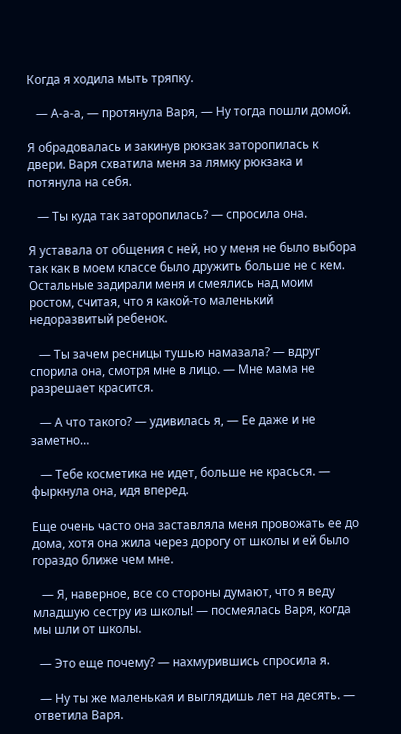Когда я ходила мыть тряпку.

   — А-а-а, — протянула Варя, — Ну тогда пошли домой.

Я обрадовалась и закинув рюкзак заторопилась к двери. Варя схватила меня за лямку рюкзака и потянула на себя.

   — Ты куда так заторопилась? — спросила она.

Я уставала от общения с ней, но у меня не было выбора так как в моем классе было дружить больше не с кем. Остальные задирали меня и смеялись над моим ростом, считая, что я какой-то маленький недоразвитый ребенок.

   — Ты зачем ресницы тушью намазала? — вдруг спорила она, смотря мне в лицо. — Мне мама не разрешает красится.

   — А что такого? — удивилась я, — Ее даже и не заметно…

   — Тебе косметика не идет, больше не красься. — фыркнула она, идя вперед.

Еще очень часто она заставляла меня провожать ее до дома, хотя она жила через дорогу от школы и ей было гораздо ближе чем мне.

   — Я, наверное, все со стороны думают, что я веду младшую сестру из школы! — посмеялась Варя, когда мы шли от школы.

  — Это еще почему? — нахмурившись спросила я.

  — Ну ты же маленькая и выглядишь лет на десять. — ответила Варя.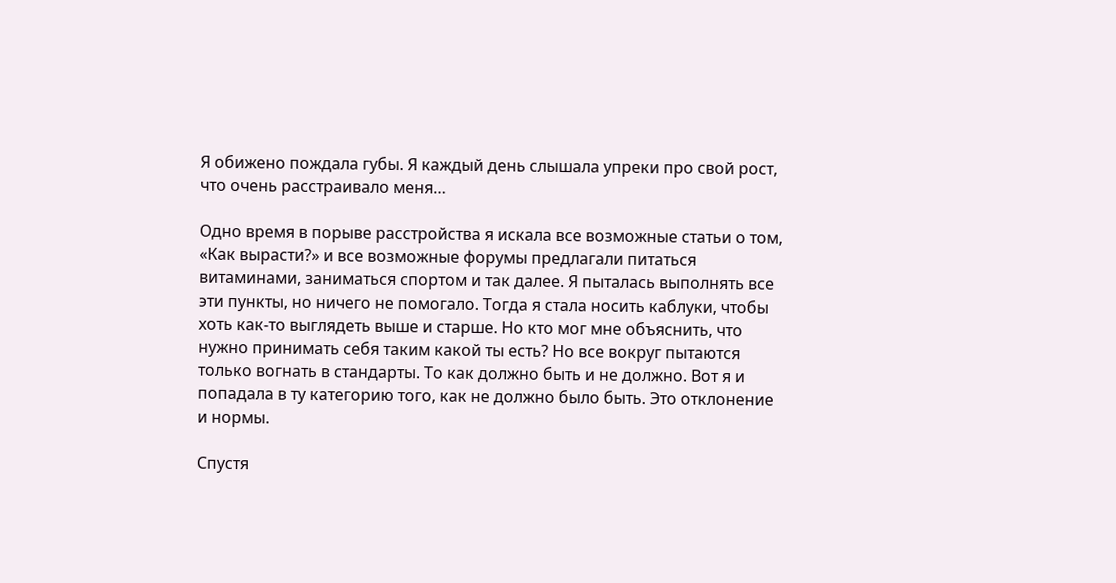Я обижено пождала губы. Я каждый день слышала упреки про свой рост, что очень расстраивало меня…

Одно время в порыве расстройства я искала все возможные статьи о том, «Как вырасти?» и все возможные форумы предлагали питаться витаминами, заниматься спортом и так далее. Я пыталась выполнять все эти пункты, но ничего не помогало. Тогда я стала носить каблуки, чтобы хоть как-то выглядеть выше и старше. Но кто мог мне объяснить, что нужно принимать себя таким какой ты есть? Но все вокруг пытаются только вогнать в стандарты. То как должно быть и не должно. Вот я и попадала в ту категорию того, как не должно было быть. Это отклонение и нормы.

Спустя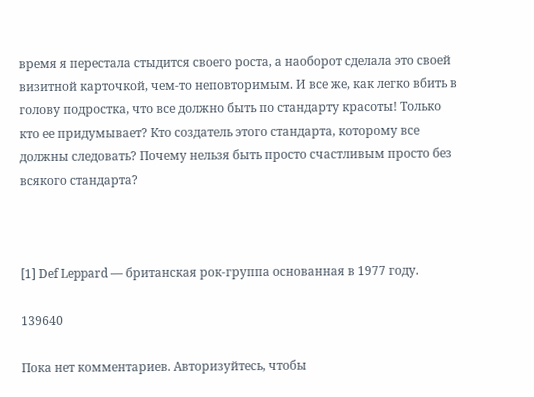время я перестала стыдится своего роста, а наоборот сделала это своей визитной карточкой, чем-то неповторимым. И все же, как легко вбить в голову подростка, что все должно быть по стандарту красоты! Только кто ее придумывает? Кто создатель этого стандарта, которому все должны следовать? Почему нельзя быть просто счастливым просто без всякого стандарта?



[1] Def Leppard — британская рок-группа основанная в 1977 году.

139640

Пока нет комментариев. Авторизуйтесь, чтобы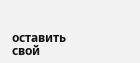оставить свой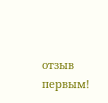отзыв первым!